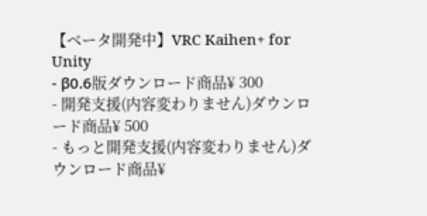【ベータ開発中】VRC Kaihen+ for Unity
- β0.6版ダウンロード商品¥ 300
- 開発支援(内容変わりません)ダウンロード商品¥ 500
- もっと開発支援(内容変わりません)ダウンロード商品¥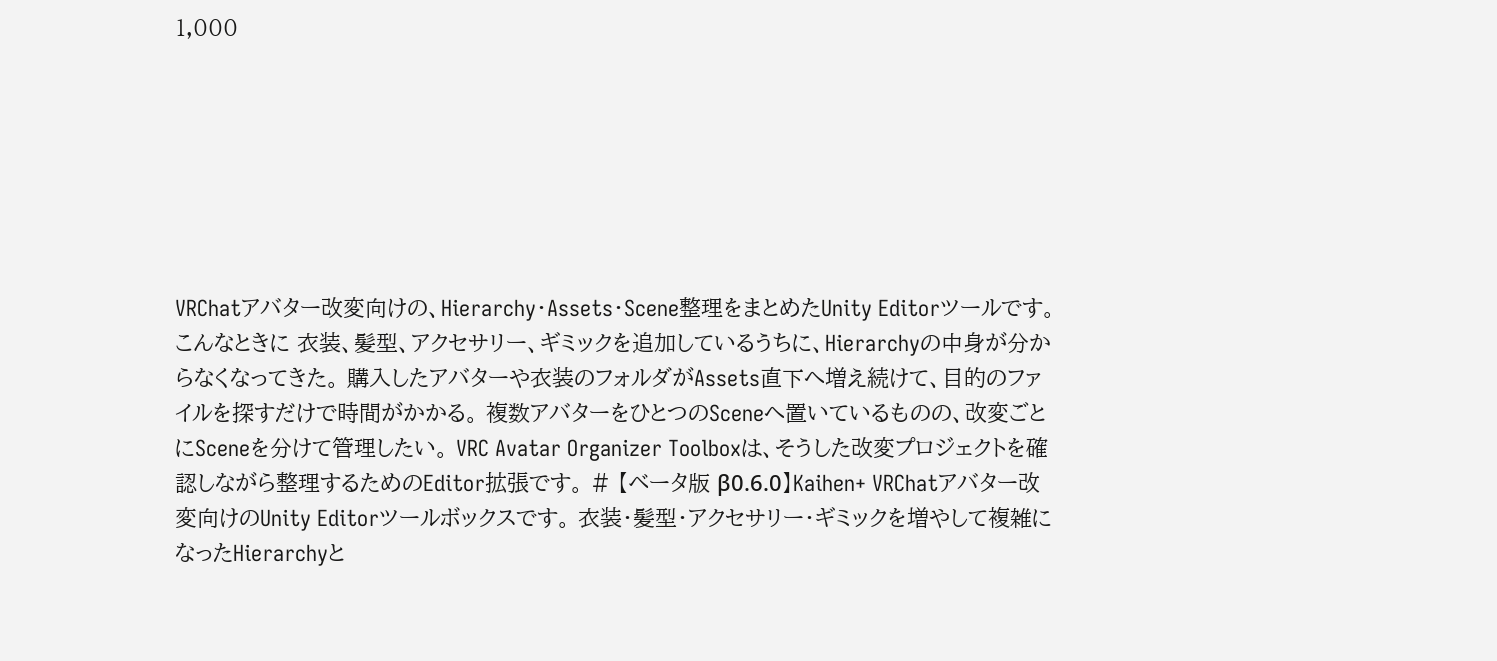1,000







VRChatアバター改変向けの、Hierarchy・Assets・Scene整理をまとめたUnity Editorツールです。 こんなときに 衣装、髪型、アクセサリー、ギミックを追加しているうちに、Hierarchyの中身が分からなくなってきた。 購入したアバターや衣装のフォルダがAssets直下へ増え続けて、目的のファイルを探すだけで時間がかかる。 複数アバターをひとつのSceneへ置いているものの、改変ごとにSceneを分けて管理したい。 VRC Avatar Organizer Toolboxは、そうした改変プロジェクトを確認しながら整理するためのEditor拡張です。 # 【ベータ版 β0.6.0】Kaihen+ VRChatアバター改変向けのUnity Editorツールボックスです。 衣装・髪型・アクセサリー・ギミックを増やして複雑になったHierarchyと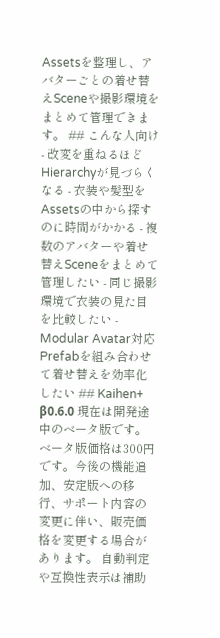Assetsを整理し、アバターごとの着せ替えSceneや撮影環境をまとめて管理できます。 ## こんな人向け - 改変を重ねるほどHierarchyが見づらくなる - 衣装や髪型をAssetsの中から探すのに時間がかかる - 複数のアバターや着せ替えSceneをまとめて管理したい - 同じ撮影環境で衣装の見た目を比較したい - Modular Avatar対応Prefabを組み合わせて着せ替えを効率化したい ## Kaihen+ β0.6.0 現在は開発途中のベータ版です。 ベータ版価格は300円です。今後の機能追加、安定版への移行、サポート内容の変更に伴い、販売価格を変更する場合があります。 自動判定や互換性表示は補助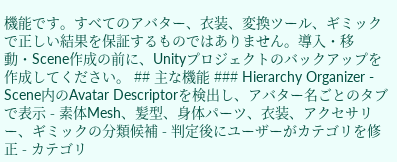機能です。すべてのアバター、衣装、変換ツール、ギミックで正しい結果を保証するものではありません。導入・移動・Scene作成の前に、Unityプロジェクトのバックアップを作成してください。 ## 主な機能 ### Hierarchy Organizer - Scene内のAvatar Descriptorを検出し、アバター名ごとのタブで表示 - 素体Mesh、髪型、身体パーツ、衣装、アクセサリー、ギミックの分類候補 - 判定後にユーザーがカテゴリを修正 - カテゴリ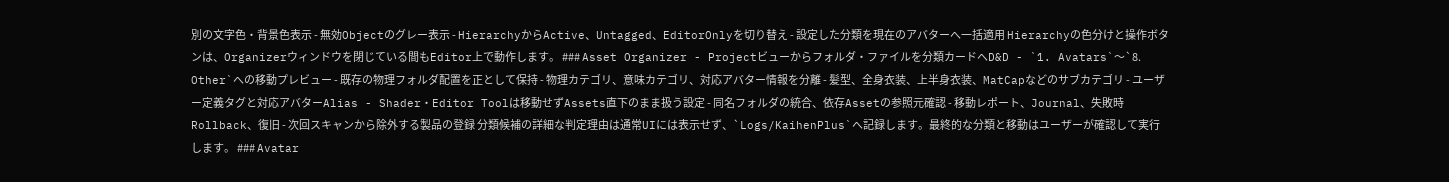別の文字色・背景色表示 - 無効Objectのグレー表示 - HierarchyからActive、Untagged、EditorOnlyを切り替え - 設定した分類を現在のアバターへ一括適用 Hierarchyの色分けと操作ボタンは、Organizerウィンドウを閉じている間もEditor上で動作します。 ### Asset Organizer - Projectビューからフォルダ・ファイルを分類カードへD&D - `1. Avatars`〜`8. Other`への移動プレビュー - 既存の物理フォルダ配置を正として保持 - 物理カテゴリ、意味カテゴリ、対応アバター情報を分離 - 髪型、全身衣装、上半身衣装、MatCapなどのサブカテゴリ - ユーザー定義タグと対応アバターAlias - Shader・Editor Toolは移動せずAssets直下のまま扱う設定 - 同名フォルダの統合、依存Assetの参照元確認 - 移動レポート、Journal、失敗時Rollback、復旧 - 次回スキャンから除外する製品の登録 分類候補の詳細な判定理由は通常UIには表示せず、`Logs/KaihenPlus`へ記録します。最終的な分類と移動はユーザーが確認して実行します。 ### Avatar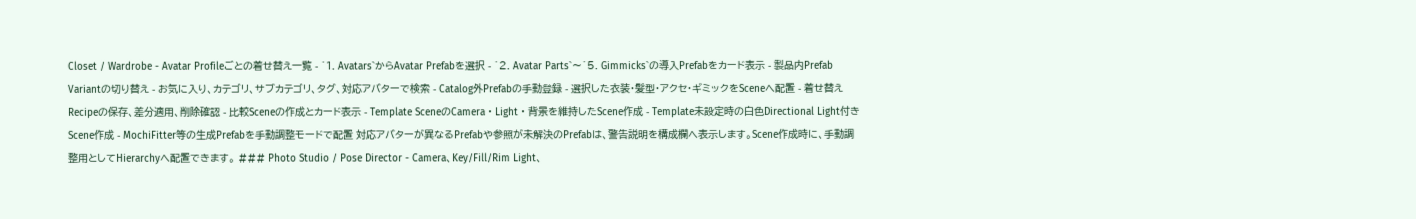Closet / Wardrobe - Avatar Profileごとの着せ替え一覧 - `1. Avatars`からAvatar Prefabを選択 - `2. Avatar Parts`〜`5. Gimmicks`の導入Prefabをカード表示 - 製品内Prefab Variantの切り替え - お気に入り、カテゴリ、サブカテゴリ、タグ、対応アバターで検索 - Catalog外Prefabの手動登録 - 選択した衣装・髪型・アクセ・ギミックをSceneへ配置 - 着せ替えRecipeの保存、差分適用、削除確認 - 比較Sceneの作成とカード表示 - Template SceneのCamera・Light・背景を維持したScene作成 - Template未設定時の白色Directional Light付きScene作成 - MochiFitter等の生成Prefabを手動調整モードで配置 対応アバターが異なるPrefabや参照が未解決のPrefabは、警告説明を構成欄へ表示します。Scene作成時に、手動調整用としてHierarchyへ配置できます。 ### Photo Studio / Pose Director - Camera、Key/Fill/Rim Light、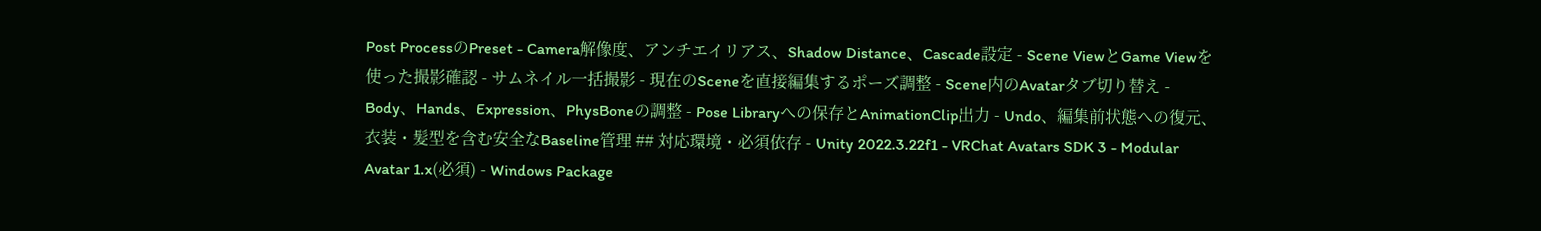Post ProcessのPreset - Camera解像度、アンチエイリアス、Shadow Distance、Cascade設定 - Scene ViewとGame Viewを使った撮影確認 - サムネイル一括撮影 - 現在のSceneを直接編集するポーズ調整 - Scene内のAvatarタブ切り替え - Body、Hands、Expression、PhysBoneの調整 - Pose Libraryへの保存とAnimationClip出力 - Undo、編集前状態への復元、衣装・髪型を含む安全なBaseline管理 ## 対応環境・必須依存 - Unity 2022.3.22f1 - VRChat Avatars SDK 3 - Modular Avatar 1.x(必須) - Windows Package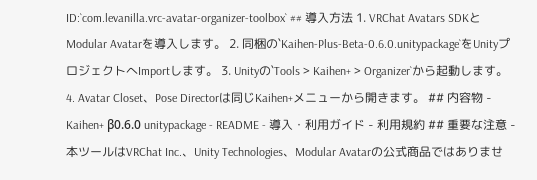ID:`com.levanilla.vrc-avatar-organizer-toolbox` ## 導入方法 1. VRChat Avatars SDKとModular Avatarを導入します。 2. 同梱の`Kaihen-Plus-Beta-0.6.0.unitypackage`をUnityプロジェクトへImportします。 3. Unityの`Tools > Kaihen+ > Organizer`から起動します。 4. Avatar Closet、Pose Directorは同じKaihen+メニューから開きます。 ## 内容物 - Kaihen+ β0.6.0 unitypackage - README - 導入・利用ガイド - 利用規約 ## 重要な注意 - 本ツールはVRChat Inc.、Unity Technologies、Modular Avatarの公式商品ではありませ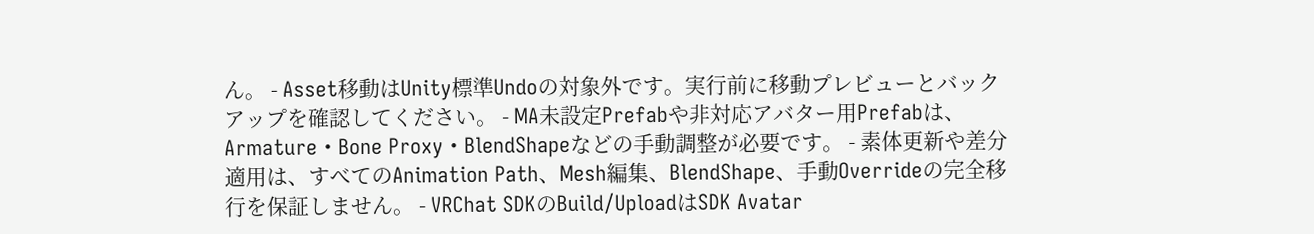ん。 - Asset移動はUnity標準Undoの対象外です。実行前に移動プレビューとバックアップを確認してください。 - MA未設定Prefabや非対応アバター用Prefabは、Armature・Bone Proxy・BlendShapeなどの手動調整が必要です。 - 素体更新や差分適用は、すべてのAnimation Path、Mesh編集、BlendShape、手動Overrideの完全移行を保証しません。 - VRChat SDKのBuild/UploadはSDK Avatar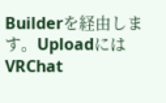Builderを経由します。UploadにはVRChat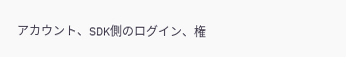アカウント、SDK側のログイン、権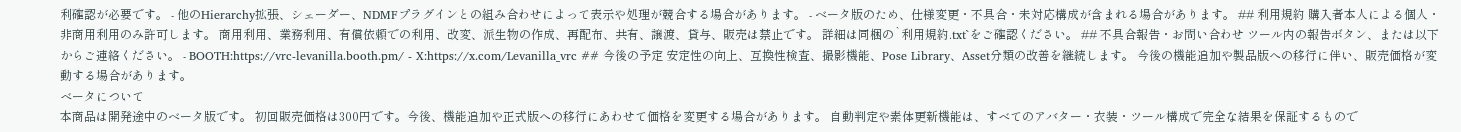利確認が必要です。 - 他のHierarchy拡張、シェーダー、NDMFプラグインとの組み合わせによって表示や処理が競合する場合があります。 - ベータ版のため、仕様変更・不具合・未対応構成が含まれる場合があります。 ## 利用規約 購入者本人による個人・非商用利用のみ許可します。 商用利用、業務利用、有償依頼での利用、改変、派生物の作成、再配布、共有、譲渡、貸与、販売は禁止です。 詳細は同梱の`利用規約.txt`をご確認ください。 ## 不具合報告・お問い合わせ ツール内の報告ボタン、または以下からご連絡ください。 - BOOTH:https://vrc-levanilla.booth.pm/ - X:https://x.com/Levanilla_vrc ## 今後の予定 安定性の向上、互換性検査、撮影機能、Pose Library、Asset分類の改善を継続します。 今後の機能追加や製品版への移行に伴い、販売価格が変動する場合があります。
べータについて
本商品は開発途中のベータ版です。 初回販売価格は300円です。今後、機能追加や正式版への移行にあわせて価格を変更する場合があります。 自動判定や素体更新機能は、すべてのアバター・衣装・ツール構成で完全な結果を保証するもので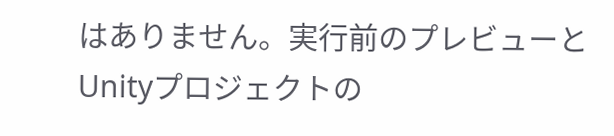はありません。実行前のプレビューとUnityプロジェクトの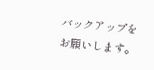バックアップをお願いします。